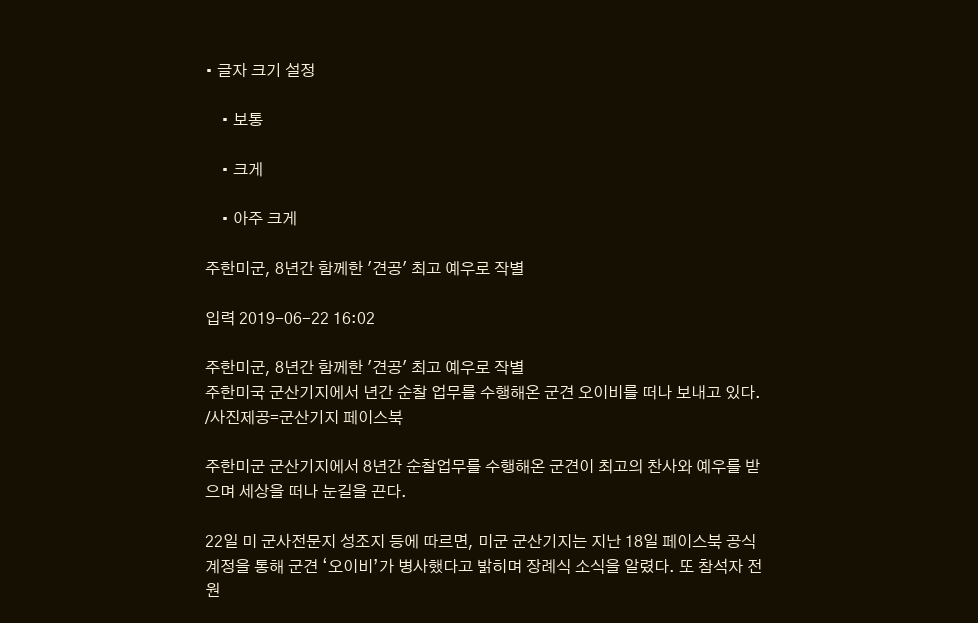• 글자 크기 설정

    • 보통

    • 크게

    • 아주 크게

주한미군, 8년간 함께한 '견공' 최고 예우로 작별

입력 2019-06-22 16:02

주한미군, 8년간 함께한 '견공' 최고 예우로 작별
주한미국 군산기지에서 년간 순찰 업무를 수행해온 군견 오이비를 떠나 보내고 있다. /사진제공=군산기지 페이스북

주한미군 군산기지에서 8년간 순찰업무를 수행해온 군견이 최고의 찬사와 예우를 받으며 세상을 떠나 눈길을 끈다.

22일 미 군사전문지 성조지 등에 따르면, 미군 군산기지는 지난 18일 페이스북 공식 계정을 통해 군견 ‘오이비’가 병사했다고 밝히며 장례식 소식을 알렸다. 또 참석자 전원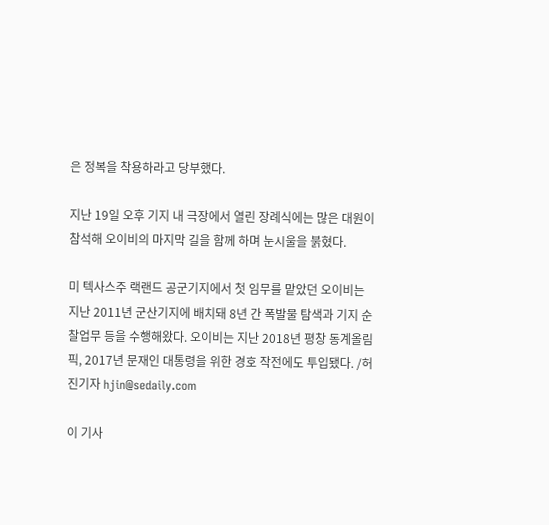은 정복을 착용하라고 당부했다.

지난 19일 오후 기지 내 극장에서 열린 장례식에는 많은 대원이 참석해 오이비의 마지막 길을 함께 하며 눈시울을 붉혔다.

미 텍사스주 랙랜드 공군기지에서 첫 임무를 맡았던 오이비는 지난 2011년 군산기지에 배치돼 8년 간 폭발물 탐색과 기지 순찰업무 등을 수행해왔다. 오이비는 지난 2018년 평창 동계올림픽, 2017년 문재인 대통령을 위한 경호 작전에도 투입됐다. /허진기자 hjin@sedaily.com

이 기사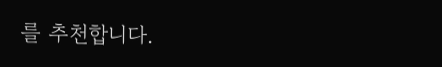를 추천합니다.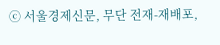ⓒ 서울경제신문, 무단 전재-재배포,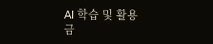AI 학습 및 활용 금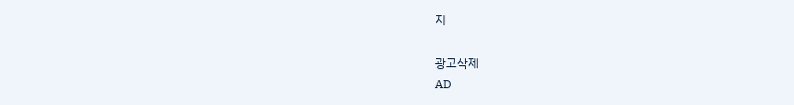지

광고삭제
AD